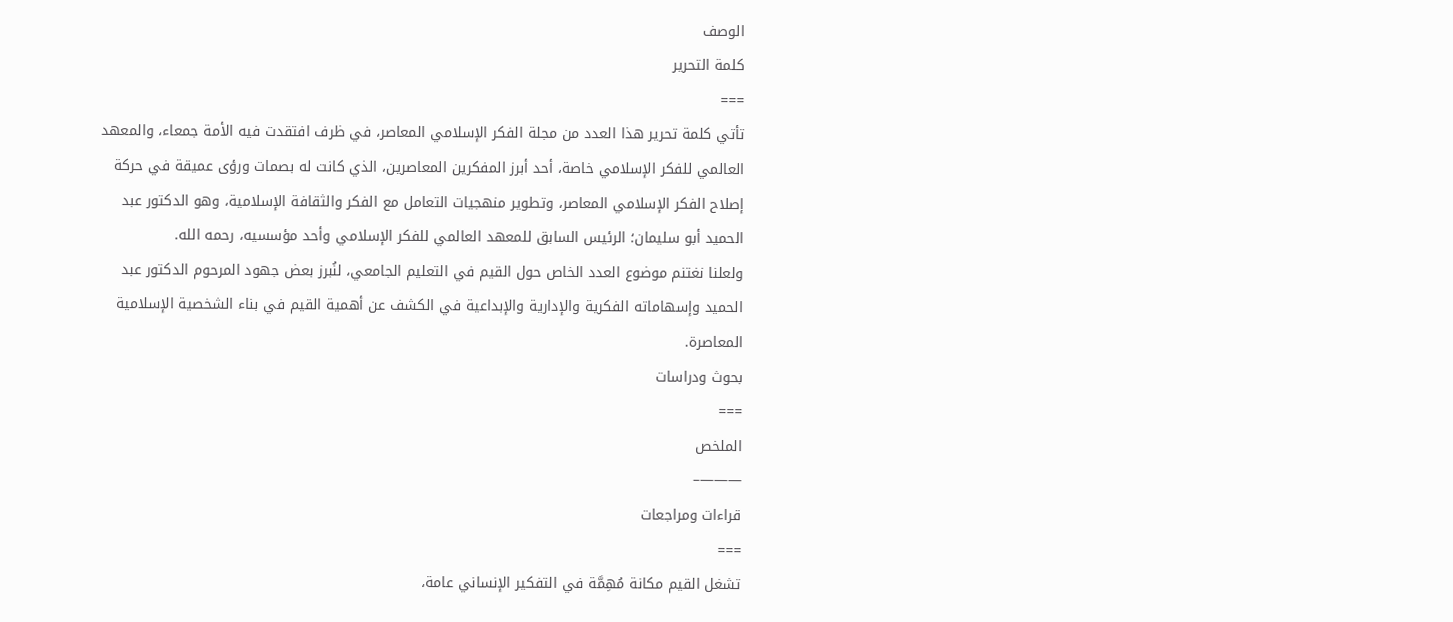الوصف
كلمة التحرير
===
تأتي كلمة تحرير هذا العدد من مجلة الفكر الإسلامي المعاصر، في ظرف افتقدت فيه الأمة جمعاء، والمعهد العالمي للفكر الإسلامي خاصة، أحد أبرز المفكرين المعاصرين، الذي كانت له بصمات ورؤى عميقة في حركة إصلاح الفكر الإسلامي المعاصر، وتطوير منهجيات التعامل مع الفكر والثقافة الإسلامية، وهو الدكتور عبد الحميد أبو سليمان؛ الرئيس السابق للمعهد العالمي للفكر الإسلامي وأحد مؤسسيه، رحمه الله.
ولعلنا نغتنم موضوع العدد الخاص حول القيم في التعليم الجامعي، لنُبرز بعض جهود المرحوم الدكتور عبد الحميد وإسهاماته الفكرية والإدارية والإبداعية في الكشف عن أهمية القيم في بناء الشخصية الإسلامية المعاصرة.
بحوث ودراسات
===
الملخص
———–
قراءات ومراجعات
===
تشغل القيم مكانة مُهِمَّة في التفكير الإنساني عامة،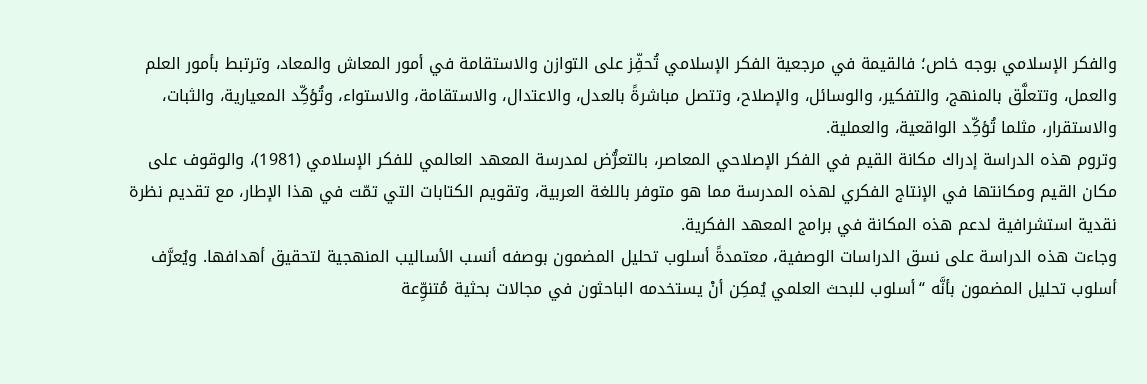والفكر الإسلامي بوجه خاص؛ فالقيمة في مرجعية الفكر الإسلامي تُحفِّز على التوازن والاستقامة في أمور المعاش والمعاد، وترتبط بأمور العلم والعمل، وتتعلَّق بالمنهج، والتفكير، والوسائل، والإصلاح، وتتصل مباشرةً بالعدل، والاعتدال، والاستقامة، والاستواء، وتُؤكِّد المعيارية، والثبات، والاستقرار، مثلما تُؤكِّد الواقعية، والعملية.
وتروم هذه الدراسة إدراك مكانة القيم في الفكر الإصلاحي المعاصر، بالتعرُّض لمدرسة المعهد العالمي للفكر الإسلامي (1981)، والوقوف على مكان القيم ومكانتها في الإنتاج الفكري لهذه المدرسة مما هو متوفر باللغة العربية، وتقويم الكتابات التي تمّت في هذا الإطار، مع تقديم نظرة نقدية استشرافية لدعم هذه المكانة في برامج المعهد الفكرية.
وجاءت هذه الدراسة على نسق الدراسات الوصفية، معتمدةً أسلوب تحليل المضمون بوصفه أنسب الأساليب المنهجية لتحقيق أهدافها. ويُعرَّف أسلوب تحليل المضمون بأنَّه “أسلوب للبحث العلمي يُمكِن أنْ يستخدمه الباحثون في مجالات بحثية مُتنوِّعة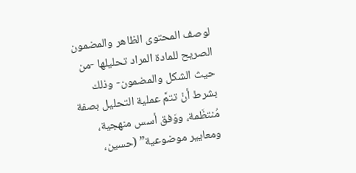لوصف المحتوى الظاهر والمضمون الصريح للمادة المراد تحليلها -من حيث الشكل والمضمون- وذلك بشرط أنْ تتمَّ عملية التحليل بصفة مُنتظَمة، ووَفق أسس منهجية، ومعايير موضوعية” (حسين،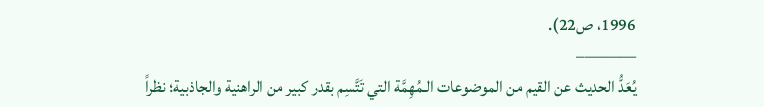1996، ص22).
———–
يُعَدُّ الحديث عن القيم من الموضوعات الـمُهِمَّة التي تَتَّسِم بقدر كبير من الراهنية والجاذبية؛ نظراً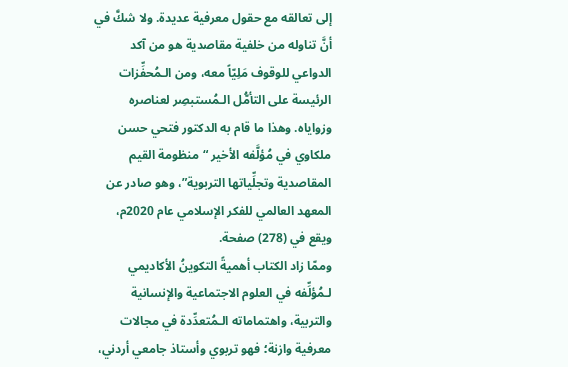إلى تعالقه مع حقول معرفية عديدة. ولا شكَّ في أنَّ تناوله من خلفية مقاصدية هو من آكد الدواعي للوقوف مَلِيّاً معه، ومن الـمُحفِّزات الرئيسة على التأمُّل الـمُستبصِر لعناصره وزواياه. وهذا ما قام به الدكتور فتحي حسن ملكاوي في مُؤلَّفه الأخير “منظومة القيم المقاصدية وتجلِّياتها التربوية”، وهو صادر عن المعهد العالمي للفكر الإسلامي عام 2020م، ويقع في (278) صفحة.
وممّا زاد الكتاب أهميةً التكوينُ الأكاديمي لـمُؤلِّفه في العلوم الاجتماعية والإنسانية والتربية، واهتماماته الـمُتعدِّدة في مجالات معرفية وازنة؛ فهو تربوي وأستاذ جامعي أردني،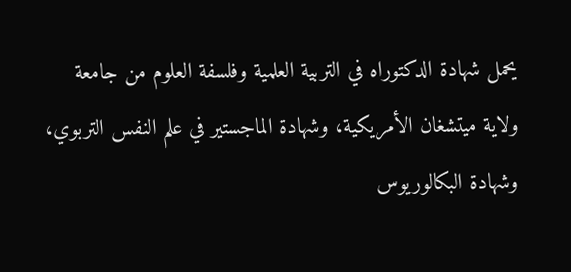يحمل شهادة الدكتوراه في التربية العلمية وفلسفة العلوم من جامعة ولاية ميتشغان الأمريكية، وشهادة الماجستير في علم النفس التربوي، وشهادة البكالوريوس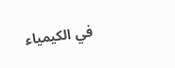في الكيمياء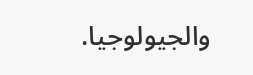والجيولوجيا.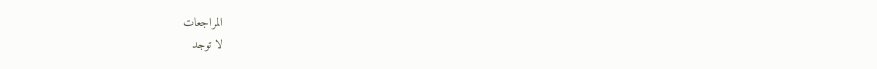المراجعات
لا توجد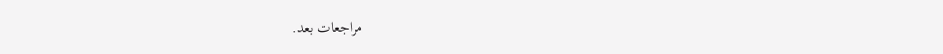مراجعات بعد.